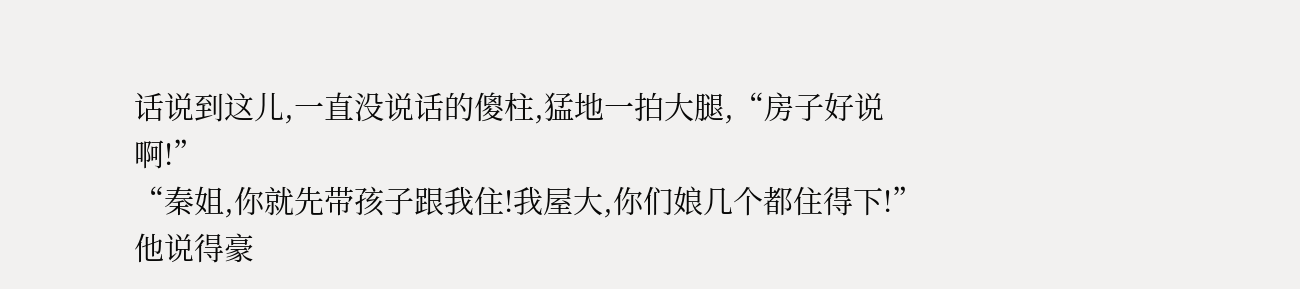话说到这儿,一直没说话的傻柱,猛地一拍大腿,“房子好说啊!”
“秦姐,你就先带孩子跟我住!我屋大,你们娘几个都住得下!”
他说得豪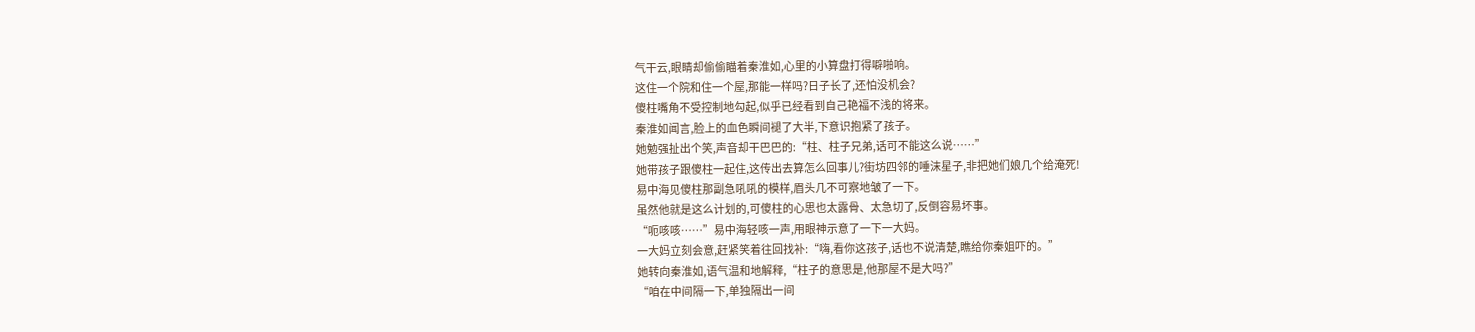气干云,眼睛却偷偷瞄着秦淮如,心里的小算盘打得噼啪响。
这住一个院和住一个屋,那能一样吗?日子长了,还怕没机会?
傻柱嘴角不受控制地勾起,似乎已经看到自己艳福不浅的将来。
秦淮如闻言,脸上的血色瞬间褪了大半,下意识抱紧了孩子。
她勉强扯出个笑,声音却干巴巴的:“柱、柱子兄弟,话可不能这么说……”
她带孩子跟傻柱一起住,这传出去算怎么回事儿?街坊四邻的唾沫星子,非把她们娘几个给淹死!
易中海见傻柱那副急吼吼的模样,眉头几不可察地皱了一下。
虽然他就是这么计划的,可傻柱的心思也太露骨、太急切了,反倒容易坏事。
“呃咳咳……”易中海轻咳一声,用眼神示意了一下一大妈。
一大妈立刻会意,赶紧笑着往回找补:“嗨,看你这孩子,话也不说清楚,瞧给你秦姐吓的。”
她转向秦淮如,语气温和地解释,“柱子的意思是,他那屋不是大吗?”
“咱在中间隔一下,单独隔出一间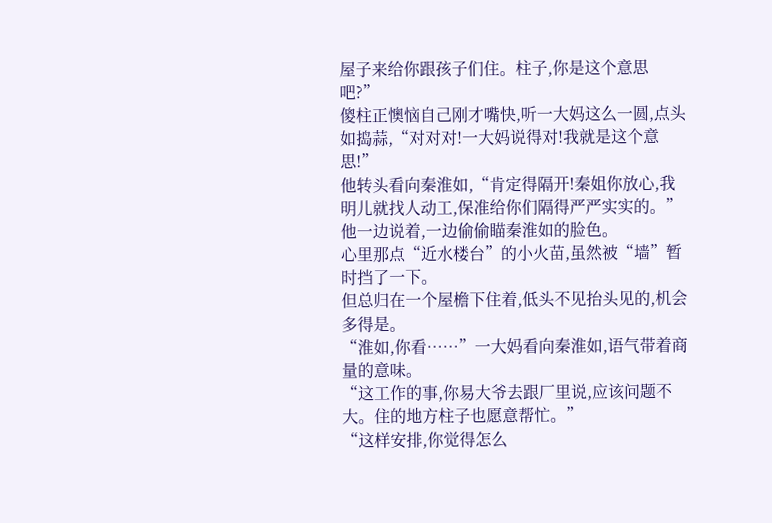屋子来给你跟孩子们住。柱子,你是这个意思吧?”
傻柱正懊恼自己刚才嘴快,听一大妈这么一圆,点头如捣蒜,“对对对!一大妈说得对!我就是这个意思!”
他转头看向秦淮如,“肯定得隔开!秦姐你放心,我明儿就找人动工,保准给你们隔得严严实实的。”
他一边说着,一边偷偷瞄秦淮如的脸色。
心里那点“近水楼台”的小火苗,虽然被“墙”暂时挡了一下。
但总归在一个屋檐下住着,低头不见抬头见的,机会多得是。
“淮如,你看……”一大妈看向秦淮如,语气带着商量的意味。
“这工作的事,你易大爷去跟厂里说,应该问题不大。住的地方柱子也愿意帮忙。”
“这样安排,你觉得怎么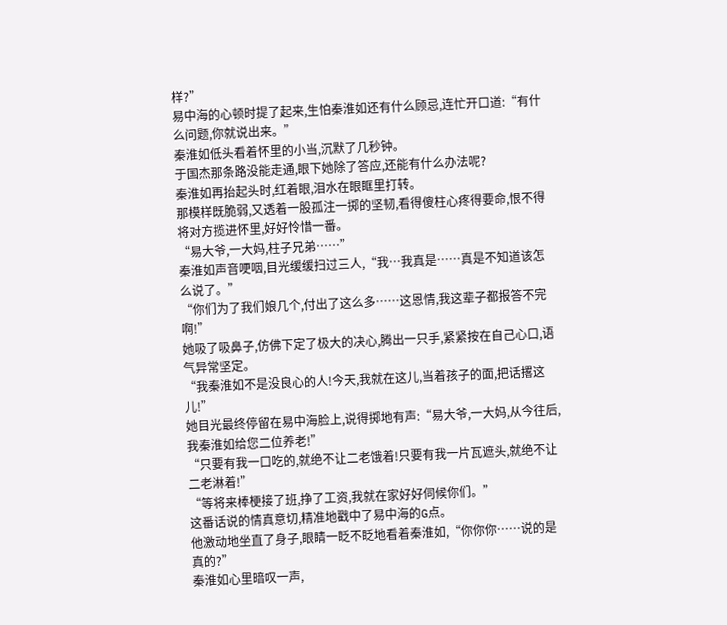样?”
易中海的心顿时提了起来,生怕秦淮如还有什么顾忌,连忙开口道:“有什么问题,你就说出来。”
秦淮如低头看着怀里的小当,沉默了几秒钟。
于国杰那条路没能走通,眼下她除了答应,还能有什么办法呢?
秦淮如再抬起头时,红着眼,泪水在眼眶里打转。
那模样既脆弱,又透着一股孤注一掷的坚韧,看得傻柱心疼得要命,恨不得将对方揽进怀里,好好怜惜一番。
“易大爷,一大妈,柱子兄弟……”
秦淮如声音哽咽,目光缓缓扫过三人,“我…我真是……真是不知道该怎么说了。”
“你们为了我们娘几个,付出了这么多……这恩情,我这辈子都报答不完啊!”
她吸了吸鼻子,仿佛下定了极大的决心,腾出一只手,紧紧按在自己心口,语气异常坚定。
“我秦淮如不是没良心的人!今天,我就在这儿,当着孩子的面,把话撂这儿!”
她目光最终停留在易中海脸上,说得掷地有声:“易大爷,一大妈,从今往后,我秦淮如给您二位养老!”
“只要有我一口吃的,就绝不让二老饿着!只要有我一片瓦遮头,就绝不让二老淋着!”
“等将来棒梗接了班,挣了工资,我就在家好好伺候你们。”
这番话说的情真意切,精准地戳中了易中海的G点。
他激动地坐直了身子,眼睛一眨不眨地看着秦淮如,“你你你……说的是真的?”
秦淮如心里暗叹一声,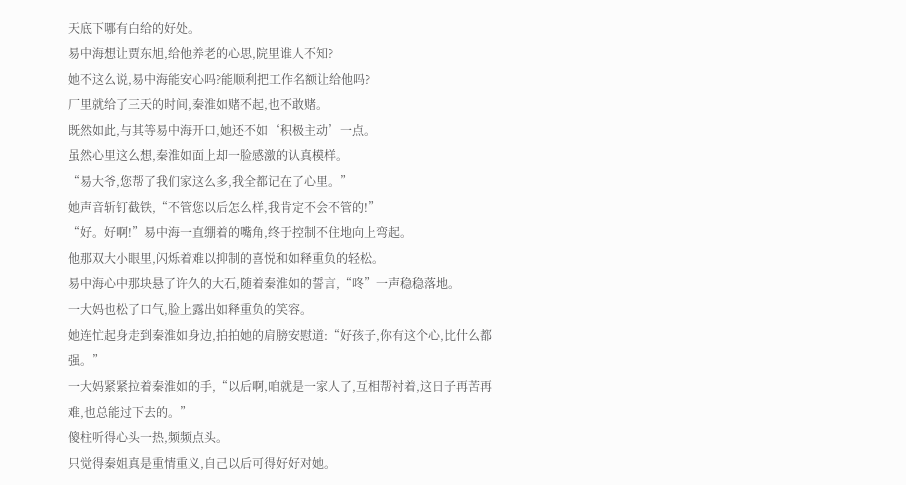天底下哪有白给的好处。
易中海想让贾东旭,给他养老的心思,院里谁人不知?
她不这么说,易中海能安心吗?能顺利把工作名额让给他吗?
厂里就给了三天的时间,秦淮如赌不起,也不敢赌。
既然如此,与其等易中海开口,她还不如‘积极主动’一点。
虽然心里这么想,秦淮如面上却一脸感激的认真模样。
“易大爷,您帮了我们家这么多,我全都记在了心里。”
她声音斩钉截铁,“不管您以后怎么样,我肯定不会不管的!”
“好。好啊!”易中海一直绷着的嘴角,终于控制不住地向上弯起。
他那双大小眼里,闪烁着难以抑制的喜悦和如释重负的轻松。
易中海心中那块悬了许久的大石,随着秦淮如的誓言,“咚”一声稳稳落地。
一大妈也松了口气,脸上露出如释重负的笑容。
她连忙起身走到秦淮如身边,拍拍她的肩膀安慰道:“好孩子,你有这个心,比什么都强。”
一大妈紧紧拉着秦淮如的手,“以后啊,咱就是一家人了,互相帮衬着,这日子再苦再难,也总能过下去的。”
傻柱听得心头一热,频频点头。
只觉得秦姐真是重情重义,自己以后可得好好对她。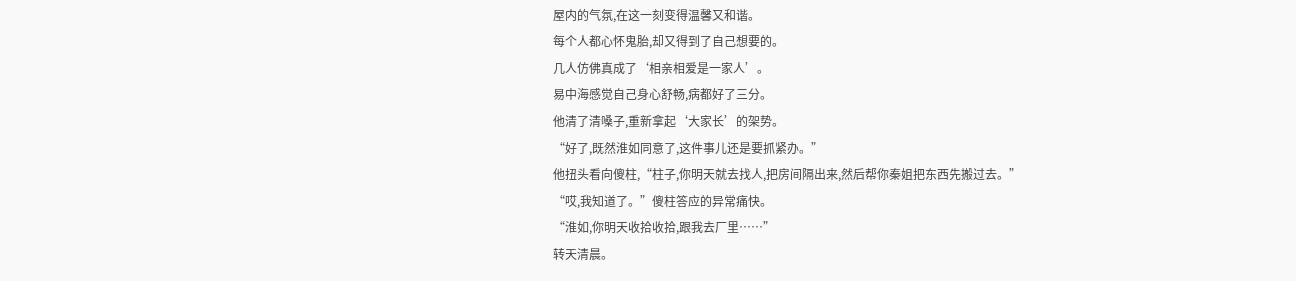屋内的气氛,在这一刻变得温馨又和谐。
每个人都心怀鬼胎,却又得到了自己想要的。
几人仿佛真成了‘相亲相爱是一家人’。
易中海感觉自己身心舒畅,病都好了三分。
他清了清嗓子,重新拿起‘大家长’的架势。
“好了,既然淮如同意了,这件事儿还是要抓紧办。”
他扭头看向傻柱,“柱子,你明天就去找人,把房间隔出来,然后帮你秦姐把东西先搬过去。”
“哎,我知道了。”傻柱答应的异常痛快。
“淮如,你明天收拾收拾,跟我去厂里……”
转天清晨。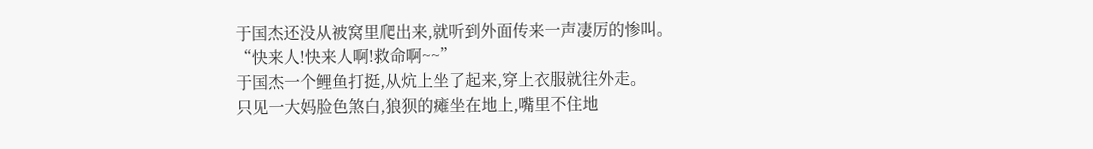于国杰还没从被窝里爬出来,就听到外面传来一声凄厉的惨叫。
“快来人!快来人啊!救命啊~~”
于国杰一个鲤鱼打挺,从炕上坐了起来,穿上衣服就往外走。
只见一大妈脸色煞白,狼狈的瘫坐在地上,嘴里不住地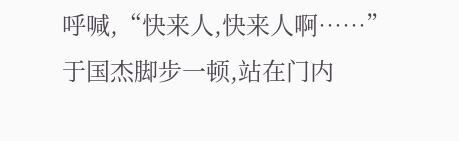呼喊,“快来人,快来人啊……”
于国杰脚步一顿,站在门内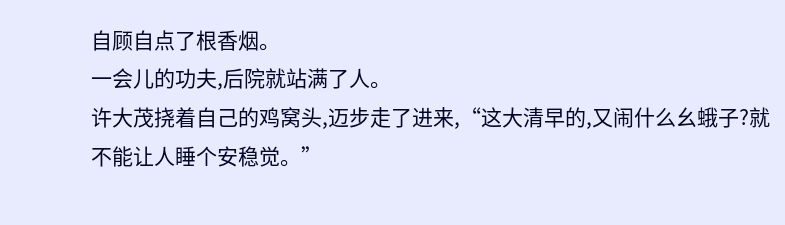自顾自点了根香烟。
一会儿的功夫,后院就站满了人。
许大茂挠着自己的鸡窝头,迈步走了进来,“这大清早的,又闹什么幺蛾子?就不能让人睡个安稳觉。”